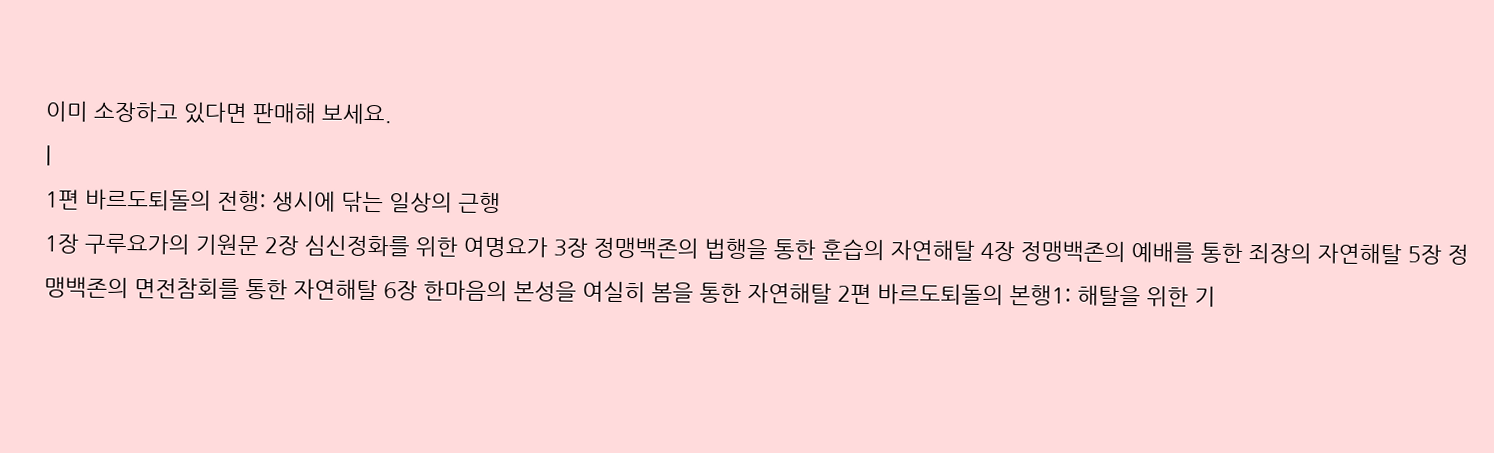이미 소장하고 있다면 판매해 보세요.
|
1편 바르도퇴돌의 전행: 생시에 닦는 일상의 근행
1장 구루요가의 기원문 2장 심신정화를 위한 여명요가 3장 정맹백존의 법행을 통한 훈습의 자연해탈 4장 정맹백존의 예배를 통한 죄장의 자연해탈 5장 정맹백존의 면전참회를 통한 자연해탈 6장 한마음의 본성을 여실히 봄을 통한 자연해탈 2편 바르도퇴돌의 본행1: 해탈을 위한 기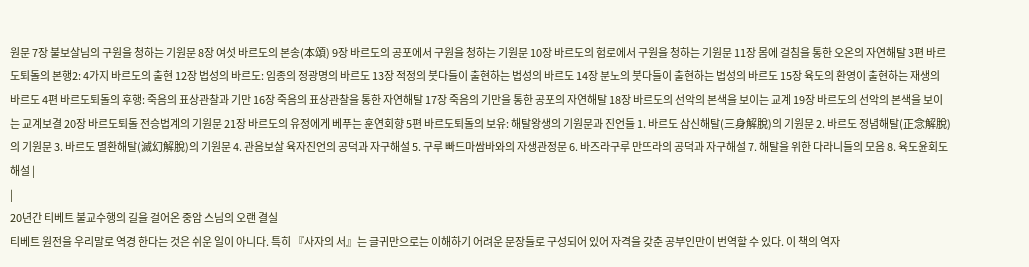원문 7장 불보살님의 구원을 청하는 기원문 8장 여섯 바르도의 본송(本頌) 9장 바르도의 공포에서 구원을 청하는 기원문 10장 바르도의 험로에서 구원을 청하는 기원문 11장 몸에 걸침을 통한 오온의 자연해탈 3편 바르도퇴돌의 본행2: 4가지 바르도의 출현 12장 법성의 바르도: 임종의 정광명의 바르도 13장 적정의 붓다들이 출현하는 법성의 바르도 14장 분노의 붓다들이 출현하는 법성의 바르도 15장 육도의 환영이 출현하는 재생의 바르도 4편 바르도퇴돌의 후행: 죽음의 표상관찰과 기만 16장 죽음의 표상관찰을 통한 자연해탈 17장 죽음의 기만을 통한 공포의 자연해탈 18장 바르도의 선악의 본색을 보이는 교계 19장 바르도의 선악의 본색을 보이는 교계보결 20장 바르도퇴돌 전승법계의 기원문 21장 바르도의 유정에게 베푸는 훈연회향 5편 바르도퇴돌의 보유: 해탈왕생의 기원문과 진언들 1. 바르도 삼신해탈(三身解脫)의 기원문 2. 바르도 정념해탈(正念解脫)의 기원문 3. 바르도 멸환해탈(滅幻解脫)의 기원문 4. 관음보살 육자진언의 공덕과 자구해설 5. 구루 빠드마쌈바와의 자생관정문 6. 바즈라구루 만뜨라의 공덕과 자구해설 7. 해탈을 위한 다라니들의 모음 8. 육도윤회도 해설 |
|
20년간 티베트 불교수행의 길을 걸어온 중암 스님의 오랜 결실
티베트 원전을 우리말로 역경 한다는 것은 쉬운 일이 아니다. 특히 『사자의 서』는 글귀만으로는 이해하기 어려운 문장들로 구성되어 있어 자격을 갖춘 공부인만이 번역할 수 있다. 이 책의 역자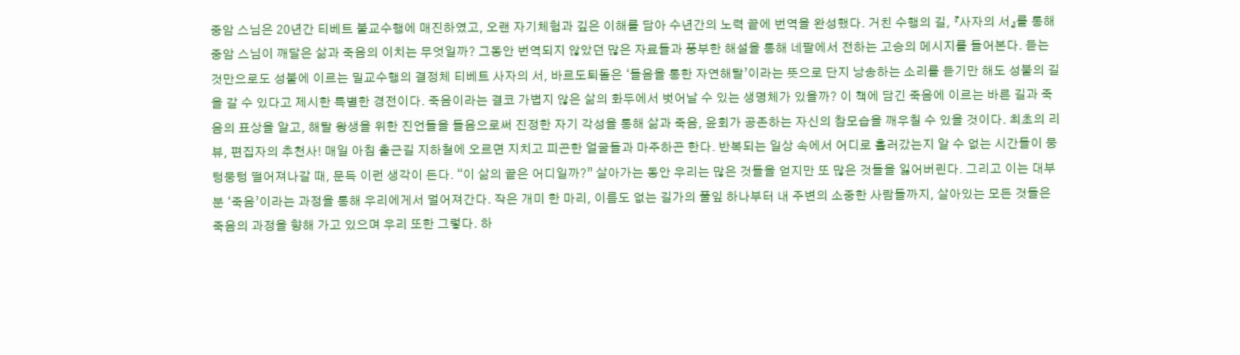중암 스님은 20년간 티베트 불교수행에 매진하였고, 오랜 자기체험과 깊은 이해를 담아 수년간의 노력 끝에 번역을 완성했다. 거친 수행의 길, 『사자의 서』를 통해 중암 스님이 깨달은 삶과 죽음의 이치는 무엇일까? 그동안 번역되지 않았던 많은 자료들과 풍부한 해설을 통해 네팔에서 전하는 고승의 메시지를 들어본다. 듣는 것만으로도 성불에 이르는 밀교수행의 결정체 티베트 사자의 서, 바르도퇴돌은 ‘들음을 통한 자연해탈’이라는 뜻으로 단지 낭송하는 소리를 듣기만 해도 성불의 길을 갈 수 있다고 제시한 특별한 경전이다. 죽음이라는 결코 가볍지 않은 삶의 화두에서 벗어날 수 있는 생명체가 있을까? 이 책에 담긴 죽음에 이르는 바른 길과 죽음의 표상을 알고, 해탈 왕생을 위한 진언들을 들음으로써 진정한 자기 각성을 통해 삶과 죽음, 윤회가 공존하는 자신의 참모습을 깨우칠 수 있을 것이다. 최초의 리뷰, 편집자의 추천사! 매일 아침 출근길 지하철에 오르면 지치고 피곤한 얼굴들과 마주하곤 한다. 반복되는 일상 속에서 어디로 흘러갔는지 알 수 없는 시간들이 뭉텅뭉텅 떨어져나갈 때, 문득 이런 생각이 든다. “이 삶의 끝은 어디일까?” 살아가는 동안 우리는 많은 것들을 얻지만 또 많은 것들을 잃어버린다. 그리고 이는 대부분 ‘죽음’이라는 과정을 통해 우리에게서 멀어져간다. 작은 개미 한 마리, 이름도 없는 길가의 풀잎 하나부터 내 주변의 소중한 사람들까지, 살아있는 모든 것들은 죽음의 과정을 향해 가고 있으며 우리 또한 그렇다. 하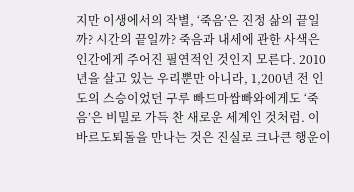지만 이생에서의 작별, ‘죽음’은 진정 삶의 끝일까? 시간의 끝일까? 죽음과 내세에 관한 사색은 인간에게 주어진 필연적인 것인지 모른다. 2010년을 살고 있는 우리뿐만 아니라, 1,200년 전 인도의 스승이었던 구루 빠드마쌈빠와에게도 ‘죽음’은 비밀로 가득 찬 새로운 세계인 것처럼. 이 바르도퇴돌을 만나는 것은 진실로 크나큰 행운이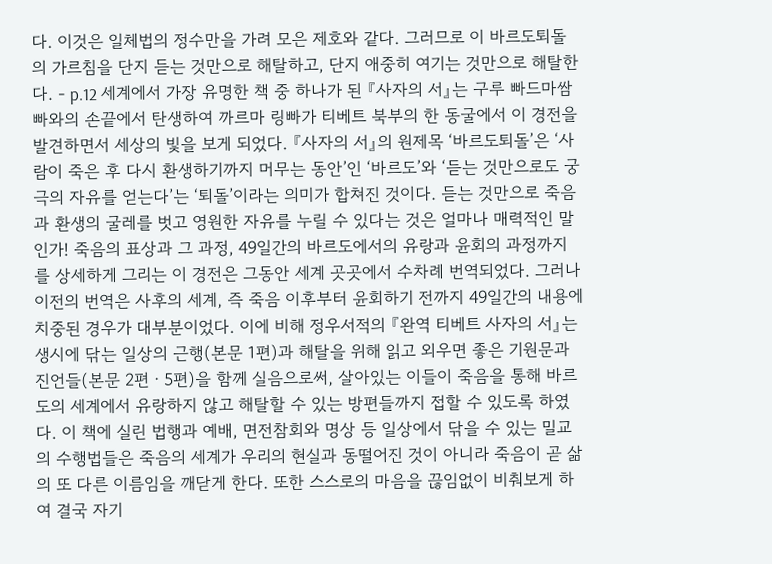다. 이것은 일체법의 정수만을 가려 모은 제호와 같다. 그러므로 이 바르도퇴돌의 가르침을 단지 듣는 것만으로 해탈하고, 단지 애중히 여기는 것만으로 해탈한다. - p.12 세계에서 가장 유명한 책 중 하나가 된 『사자의 서』는 구루 빠드마쌈빠와의 손끝에서 탄생하여 까르마 링빠가 티베트 북부의 한 동굴에서 이 경전을 발견하면서 세상의 빛을 보게 되었다. 『사자의 서』의 원제목 ‘바르도퇴돌’은 ‘사람이 죽은 후 다시 환생하기까지 머무는 동안’인 ‘바르도’와 ‘듣는 것만으로도 궁극의 자유를 얻는다’는 ‘퇴돌’이라는 의미가 합쳐진 것이다. 듣는 것만으로 죽음과 환생의 굴레를 벗고 영원한 자유를 누릴 수 있다는 것은 얼마나 매력적인 말인가! 죽음의 표상과 그 과정, 49일간의 바르도에서의 유랑과 윤회의 과정까지를 상세하게 그리는 이 경전은 그동안 세계 곳곳에서 수차례 번역되었다. 그러나 이전의 번역은 사후의 세계, 즉 죽음 이후부터 윤회하기 전까지 49일간의 내용에 치중된 경우가 대부분이었다. 이에 비해 정우서적의 『완역 티베트 사자의 서』는 생시에 닦는 일상의 근행(본문 1편)과 해탈을 위해 읽고 외우면 좋은 기원문과 진언들(본문 2편ㆍ5편)을 함께 실음으로써, 살아있는 이들이 죽음을 통해 바르도의 세계에서 유랑하지 않고 해탈할 수 있는 방편들까지 접할 수 있도록 하였다. 이 책에 실린 법행과 예배, 면전참회와 명상 등 일상에서 닦을 수 있는 밀교의 수행법들은 죽음의 세계가 우리의 현실과 동떨어진 것이 아니라 죽음이 곧 삶의 또 다른 이름임을 깨닫게 한다. 또한 스스로의 마음을 끊임없이 비춰보게 하여 결국 자기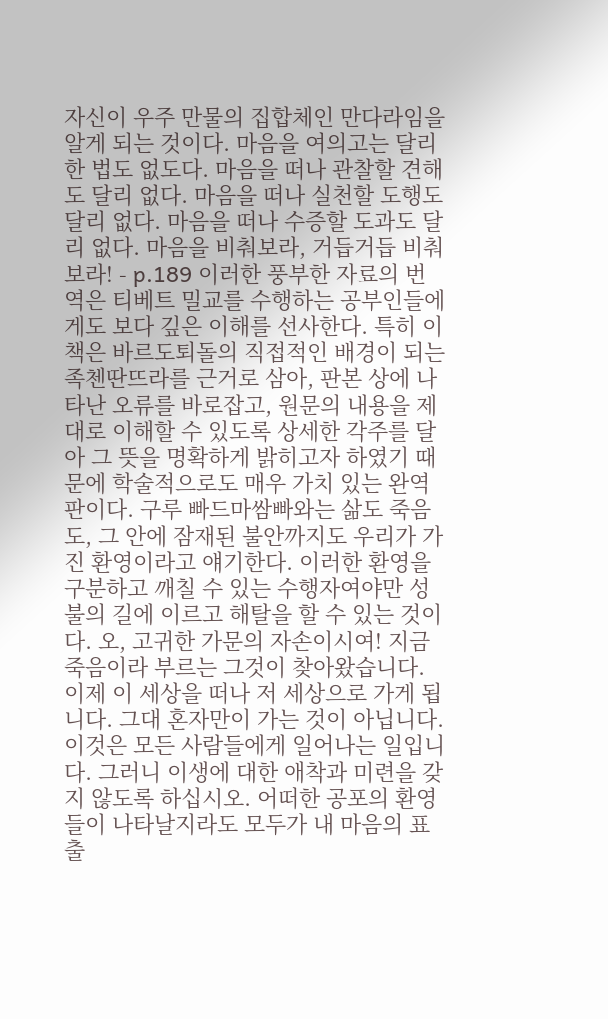자신이 우주 만물의 집합체인 만다라임을 알게 되는 것이다. 마음을 여의고는 달리 한 법도 없도다. 마음을 떠나 관찰할 견해도 달리 없다. 마음을 떠나 실천할 도행도 달리 없다. 마음을 떠나 수증할 도과도 달리 없다. 마음을 비춰보라, 거듭거듭 비춰보라! - p.189 이러한 풍부한 자료의 번역은 티베트 밀교를 수행하는 공부인들에게도 보다 깊은 이해를 선사한다. 특히 이 책은 바르도퇴돌의 직접적인 배경이 되는 족첸딴뜨라를 근거로 삼아, 판본 상에 나타난 오류를 바로잡고, 원문의 내용을 제대로 이해할 수 있도록 상세한 각주를 달아 그 뜻을 명확하게 밝히고자 하였기 때문에 학술적으로도 매우 가치 있는 완역판이다. 구루 빠드마쌈빠와는 삶도 죽음도, 그 안에 잠재된 불안까지도 우리가 가진 환영이라고 얘기한다. 이러한 환영을 구분하고 깨칠 수 있는 수행자여야만 성불의 길에 이르고 해탈을 할 수 있는 것이다. 오, 고귀한 가문의 자손이시여! 지금 죽음이라 부르는 그것이 찾아왔습니다. 이제 이 세상을 떠나 저 세상으로 가게 됩니다. 그대 혼자만이 가는 것이 아닙니다. 이것은 모든 사람들에게 일어나는 일입니다. 그러니 이생에 대한 애착과 미련을 갖지 않도록 하십시오. 어떠한 공포의 환영들이 나타날지라도 모두가 내 마음의 표출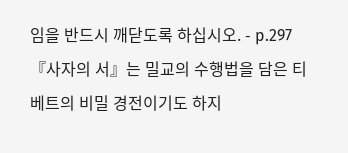임을 반드시 깨닫도록 하십시오. - p.297 『사자의 서』는 밀교의 수행법을 담은 티베트의 비밀 경전이기도 하지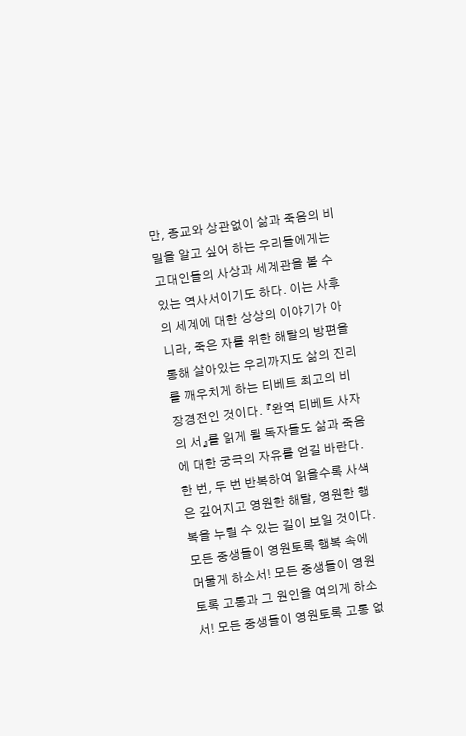만, 종교와 상관없이 삶과 죽음의 비밀을 알고 싶어 하는 우리들에게는 고대인들의 사상과 세계관을 볼 수 있는 역사서이기도 하다. 이는 사후의 세계에 대한 상상의 이야기가 아니라, 죽은 자를 위한 해탈의 방편을 통해 살아있는 우리까지도 삶의 진리를 깨우치게 하는 티베트 최고의 비장경전인 것이다. 『완역 티베트 사자의 서』를 읽게 될 독자들도 삶과 죽음에 대한 궁극의 자유를 얻길 바란다. 한 번, 두 번 반복하여 읽을수록 사색은 깊어지고 영원한 해탈, 영원한 행복을 누릴 수 있는 길이 보일 것이다. 모든 중생들이 영원토록 행복 속에 머물게 하소서! 모든 중생들이 영원토록 고통과 그 원인을 여의게 하소서! 모든 중생들이 영원토록 고통 없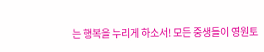는 행복을 누리게 하소서! 모든 중생들이 영원토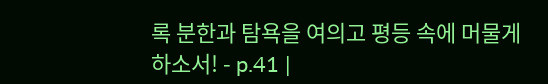록 분한과 탐욕을 여의고 평등 속에 머물게 하소서! - p.41 |